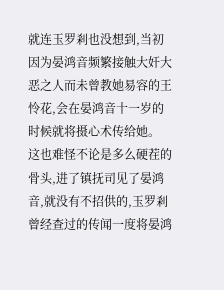就连玉罗剎也没想到,当初因为晏鸿音频繁接触大奸大恶之人而未曾教她易容的王怜花,会在晏鸿音十一岁的时候就将摄心术传给她。
这也难怪不论是多么硬茬的骨头,进了镇抚司见了晏鸿音,就没有不招供的,玉罗剎曾经查过的传闻一度将晏鸿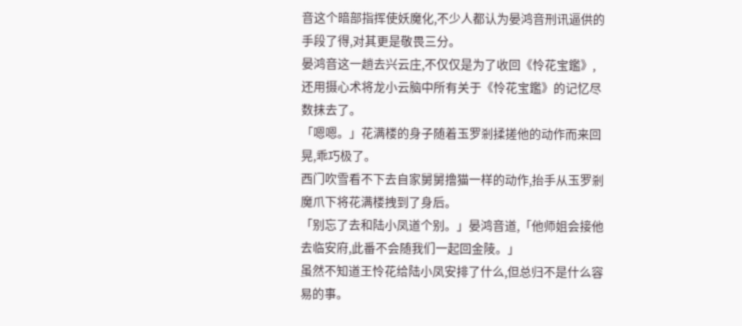音这个暗部指挥使妖魔化,不少人都认为晏鸿音刑讯逼供的手段了得,对其更是敬畏三分。
晏鸿音这一趟去兴云庄,不仅仅是为了收回《怜花宝鑑》,还用摄心术将龙小云脑中所有关于《怜花宝鑑》的记忆尽数抹去了。
「嗯嗯。」花满楼的身子随着玉罗剎揉搓他的动作而来回晃,乖巧极了。
西门吹雪看不下去自家舅舅撸猫一样的动作,抬手从玉罗剎魔爪下将花满楼拽到了身后。
「别忘了去和陆小凤道个别。」晏鸿音道,「他师姐会接他去临安府,此番不会随我们一起回金陵。」
虽然不知道王怜花给陆小凤安排了什么,但总归不是什么容易的事。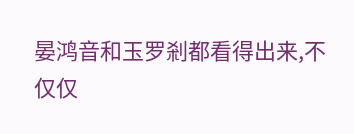晏鸿音和玉罗剎都看得出来,不仅仅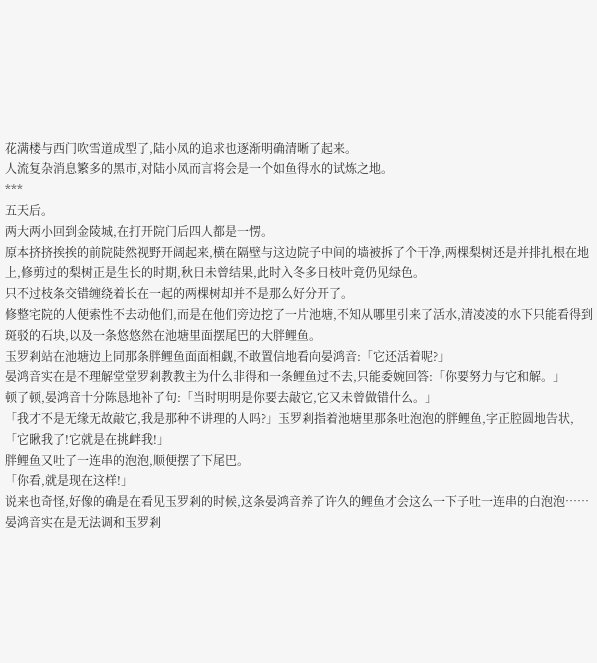花满楼与西门吹雪道成型了,陆小凤的追求也逐渐明确清晰了起来。
人流复杂消息繁多的黑市,对陆小凤而言将会是一个如鱼得水的试炼之地。
***
五天后。
两大两小回到金陵城,在打开院门后四人都是一愣。
原本挤挤挨挨的前院陡然视野开阔起来,横在隔壁与这边院子中间的墙被拆了个干净,两棵梨树还是并排扎根在地上,修剪过的梨树正是生长的时期,秋日未曾结果,此时入冬多日枝叶竟仍见绿色。
只不过枝条交错缠绕着长在一起的两棵树却并不是那么好分开了。
修整宅院的人便索性不去动他们,而是在他们旁边挖了一片池塘,不知从哪里引来了活水,清凌凌的水下只能看得到斑驳的石块,以及一条悠悠然在池塘里面摆尾巴的大胖鲤鱼。
玉罗剎站在池塘边上同那条胖鲤鱼面面相觑,不敢置信地看向晏鸿音:「它还活着呢?」
晏鸿音实在是不理解堂堂罗剎教教主为什么非得和一条鲤鱼过不去,只能委婉回答:「你要努力与它和解。」
顿了顿,晏鸿音十分陈恳地补了句:「当时明明是你要去敲它,它又未曾做错什么。」
「我才不是无缘无故敲它,我是那种不讲理的人吗?」玉罗剎指着池塘里那条吐泡泡的胖鲤鱼,字正腔圆地告状,「它瞅我了!它就是在挑衅我!」
胖鲤鱼又吐了一连串的泡泡,顺便摆了下尾巴。
「你看,就是现在这样!」
说来也奇怪,好像的确是在看见玉罗剎的时候,这条晏鸿音养了许久的鲤鱼才会这么一下子吐一连串的白泡泡……
晏鸿音实在是无法调和玉罗剎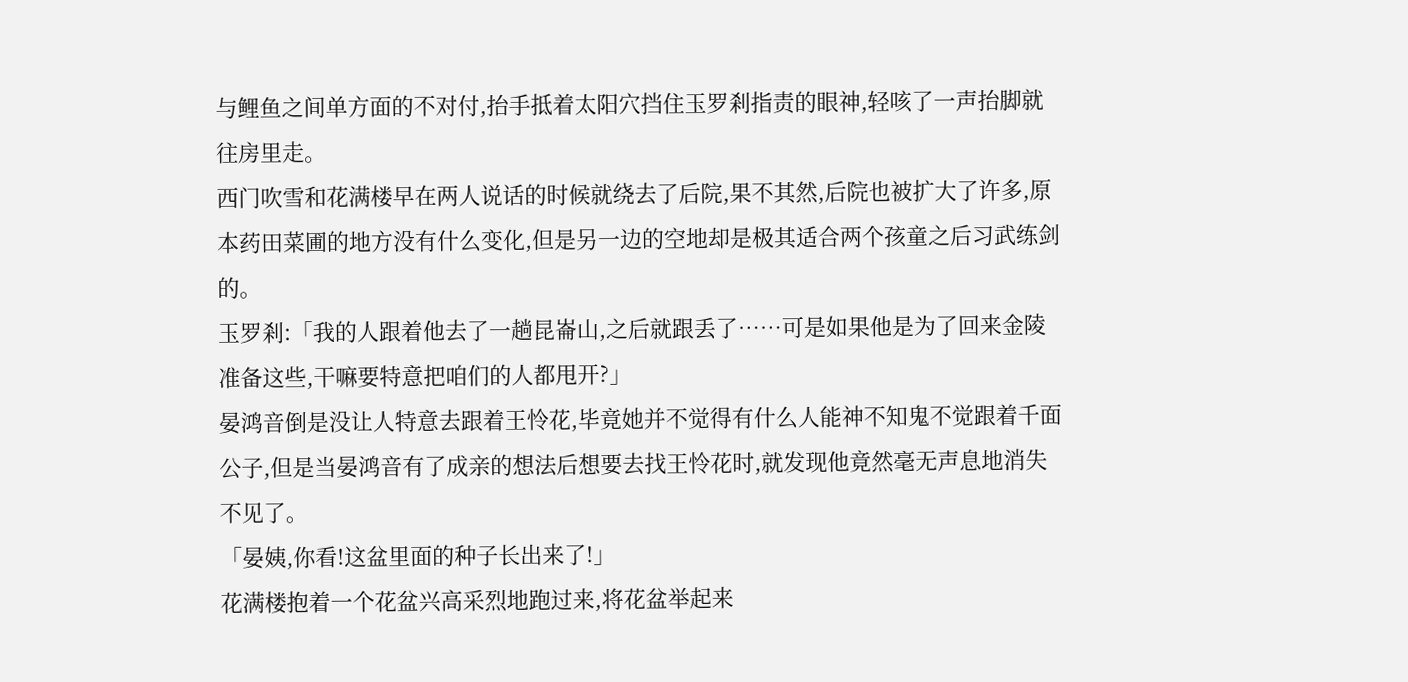与鲤鱼之间单方面的不对付,抬手抵着太阳穴挡住玉罗剎指责的眼神,轻咳了一声抬脚就往房里走。
西门吹雪和花满楼早在两人说话的时候就绕去了后院,果不其然,后院也被扩大了许多,原本药田菜圃的地方没有什么变化,但是另一边的空地却是极其适合两个孩童之后习武练剑的。
玉罗剎:「我的人跟着他去了一趟昆崙山,之后就跟丢了……可是如果他是为了回来金陵准备这些,干嘛要特意把咱们的人都甩开?」
晏鸿音倒是没让人特意去跟着王怜花,毕竟她并不觉得有什么人能神不知鬼不觉跟着千面公子,但是当晏鸿音有了成亲的想法后想要去找王怜花时,就发现他竟然毫无声息地消失不见了。
「晏姨,你看!这盆里面的种子长出来了!」
花满楼抱着一个花盆兴高采烈地跑过来,将花盆举起来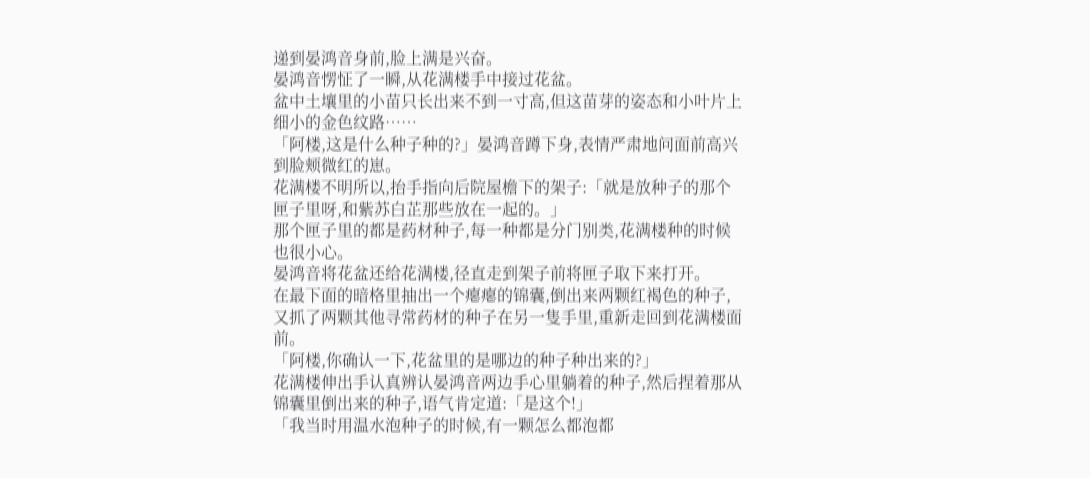递到晏鸿音身前,脸上满是兴奋。
晏鸿音愣怔了一瞬,从花满楼手中接过花盆。
盆中土壤里的小苗只长出来不到一寸高,但这苗芽的姿态和小叶片上细小的金色纹路……
「阿楼,这是什么种子种的?」晏鸿音蹲下身,表情严肃地问面前高兴到脸颊微红的崽。
花满楼不明所以,抬手指向后院屋檐下的架子:「就是放种子的那个匣子里呀,和紫苏白芷那些放在一起的。」
那个匣子里的都是药材种子,每一种都是分门别类,花满楼种的时候也很小心。
晏鸿音将花盆还给花满楼,径直走到架子前将匣子取下来打开。
在最下面的暗格里抽出一个瘪瘪的锦囊,倒出来两颗红褐色的种子,又抓了两颗其他寻常药材的种子在另一隻手里,重新走回到花满楼面前。
「阿楼,你确认一下,花盆里的是哪边的种子种出来的?」
花满楼伸出手认真辨认晏鸿音两边手心里躺着的种子,然后捏着那从锦囊里倒出来的种子,语气肯定道:「是这个!」
「我当时用温水泡种子的时候,有一颗怎么都泡都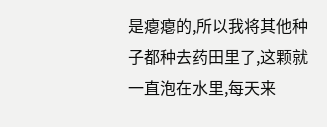是瘪瘪的,所以我将其他种子都种去药田里了,这颗就一直泡在水里,每天来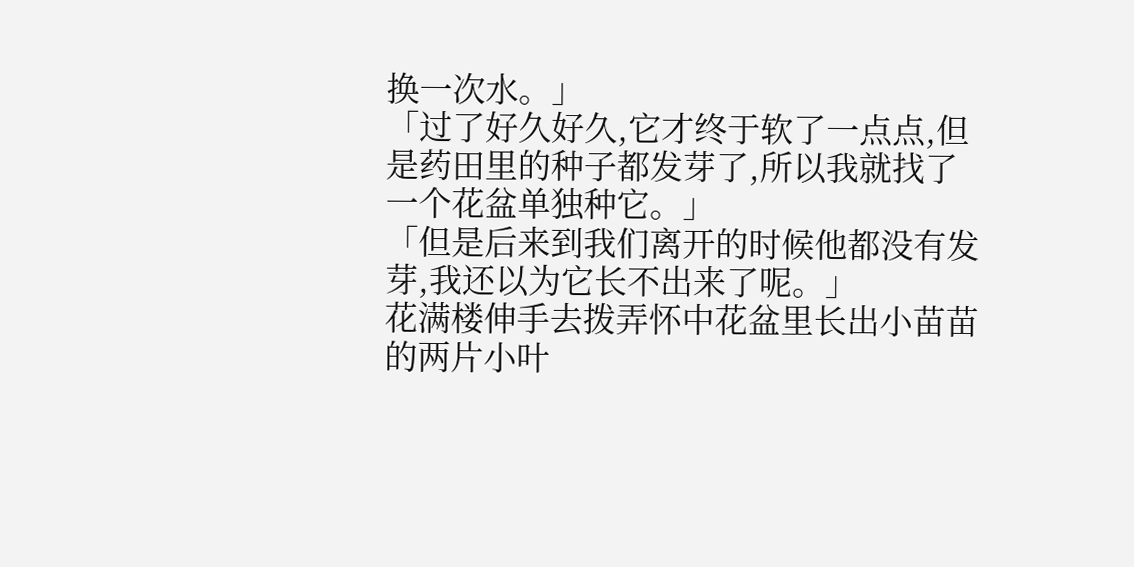换一次水。」
「过了好久好久,它才终于软了一点点,但是药田里的种子都发芽了,所以我就找了一个花盆单独种它。」
「但是后来到我们离开的时候他都没有发芽,我还以为它长不出来了呢。」
花满楼伸手去拨弄怀中花盆里长出小苗苗的两片小叶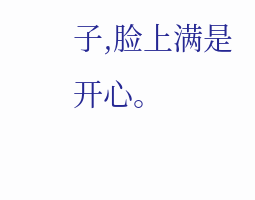子,脸上满是开心。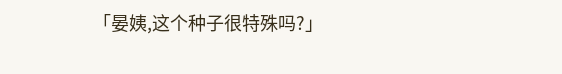「晏姨,这个种子很特殊吗?」